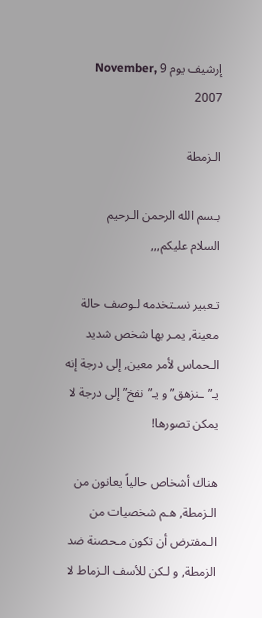إرشيف يوم 9 November, 2007

الـزمطة

بـسم الله الرحمن الـرحيم
السلام عليكم,,,

تـعبير نسـتخدمه لـوصف حالة معينة, يمـر بها شخص شديد الـحماس لأمر معين, إلى درجة إنه يـ”ـنزهق” و يـ”نفخ” إلى درجة لا يمكن تصورها!

هناك أشخاص حالياً يعانون من الـزمطة, هـم شخصيات من الـمفترض أن تكون مـحصنة ضد الزمطة, و لـكن للأسف الـزماط لا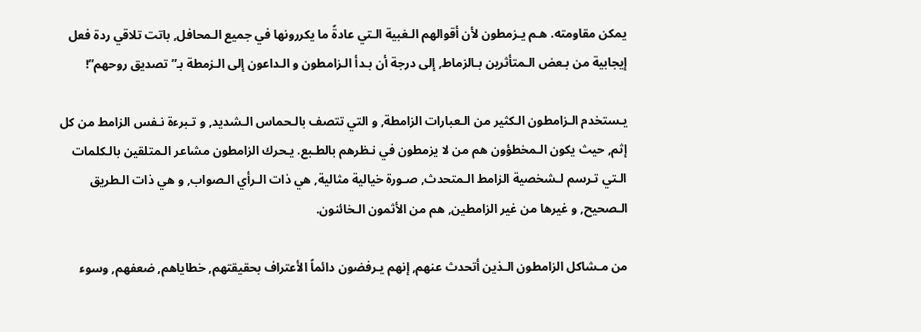يمكن مقاومته. هـم يـزمطون لأن أقوالهم الـغبية الـتي عادةً ما يكررونها في جميع الـمحافل, باتت تلاقي ردة فعل إيجابية من بـعض الـمتأثرين بـالزماط, إلى درجة أن بـدأ الـزامطون و الـداعون إلى الـزمطة بـ”تصديق روحهم”!

يـستخدم الـزامطون الـكثير من الـعبارات الزامطة, و التي تتصف بالـحماس الـشديد, و تـبرءة نـفس الزامط من كل إثم, حيث يكون الـمخطؤون هم من لا يزمطون في نـظرهم بالطـبع. يـحرك الزامطون مشاعر الـمتلقين بالـكلمات الـتي تـرسم لـشخصية الزامط الـمتحدث, صـورة خيالية مثالية, هي ذات الـرأي الـصواب, و هي ذات الـطريق الـصحيح, و غيرها من غير الزامطين, هم من الأثمون الـخائنون.

من مـشاكل الزامطون الـذين أتحدث عنهم, إنهم يـرفضون دائماً الأعتراف بحقيقتهم, خطاياهم, ضعفهم, وسوء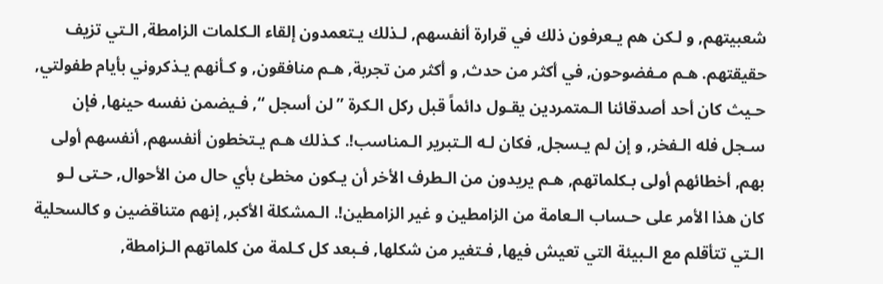شعبيتهم, و لـكن هم يـعرفون ذلك في قرارة أنفسهم, لـذلك يـتعمدون إلقاء الـكلمات الزامطة, الـتي تزيف حقيقتهم. هـم مـفضوحون, في أكثر من حدث, و أكثر من تجربة, هـم منافقون, و كـأنهم يـذكروني بأيام طفولتي, حـيث كان أحد أصدقائنا الـمتمردين يقـول دائماً قبل ركل الـكرة ” لن أسجل “, فـيضمن نفسه حينها, فإن سـجل فله الـفخر, و إن لم يـسجل, فكان لـه الـتبرير الـمناسب!. كـذلك هـم يـتخطون أنفسهم, أنفسهم أولى بهم, أخطائهم أولى بـكلماتهم, هـم يريدون من الـطرف الأخر أن يـكون مخطئ بأي حال من الأحوال, حـتى لـو كان هذا الأمر على حـساب الـعامة من الزامطين و غير الزامطين!. الـمشكلة الأكبر, إنهم متناقضين و كالسحلية الـتي تتأقلم مع الـبيئة التي تعيش فيها, فـتغير من شكلها, فـبعد كل كـلمة من كلماتهم الـزامطة,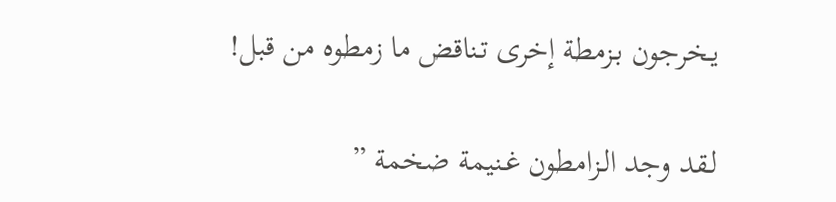يـخرجون بـزمطة إخرى تـناقض ما زمطوه من قبل!

لـقد وجد الـزامطون غـنيمة ضخمة ”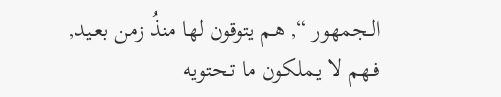الـجمهور “, هـم يتوقون لها منذُ زمن بعـيد, فـهم لا يـملكون ما تـحتويه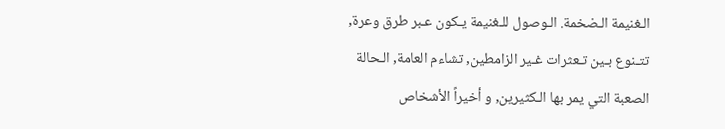الـغنيمة الـضخمة. الـوصول للـغنيمة يـكون عـبر طرق وعرة, تتـنوع بـين تـعثرات غـير الزامطين, تشاءم العامة, الـحالة الصعبة التي يمر بها الـكثيرين, و أخيراً الأشخاص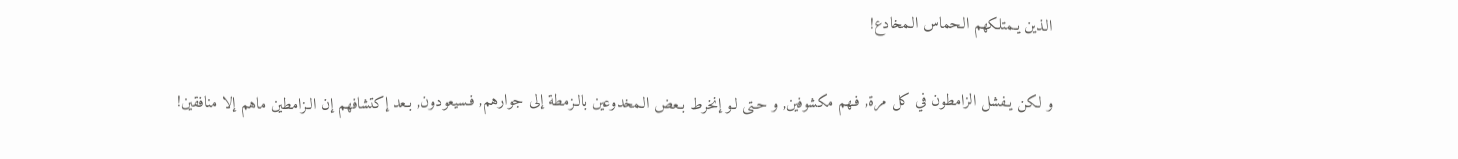الـذين يـمتلكهم الـحماس الـمخادع!

و لـكن يـفشل الزامطون في كل مرة, فـهم مكشوفين, و حـتى لـو إنخرط بـعض الـمخدوعين بالـزمطة إلى جوارهم, فـسيعودون, بـعد إكتشافهم إن الـزامطين ماهم إلا منافقين!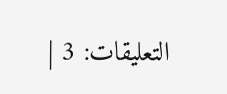التعليقات: 3 |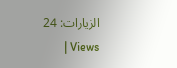الزيارات: 24 Views |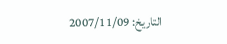التاريخ: 2007/11/09